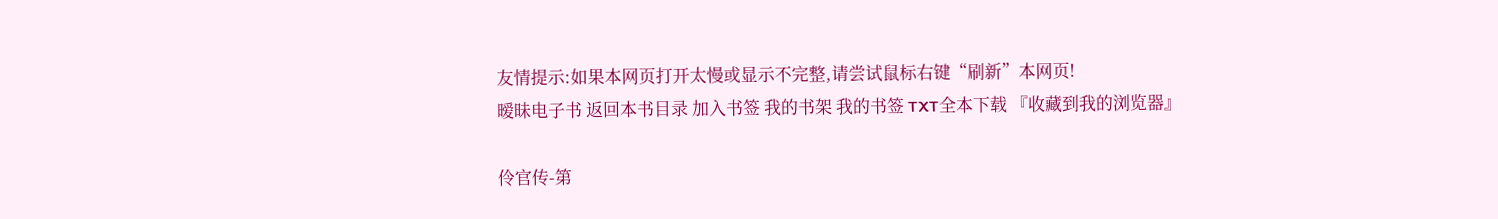友情提示:如果本网页打开太慢或显示不完整,请尝试鼠标右键“刷新”本网页!
暧昧电子书 返回本书目录 加入书签 我的书架 我的书签 TXT全本下载 『收藏到我的浏览器』

伶官传-第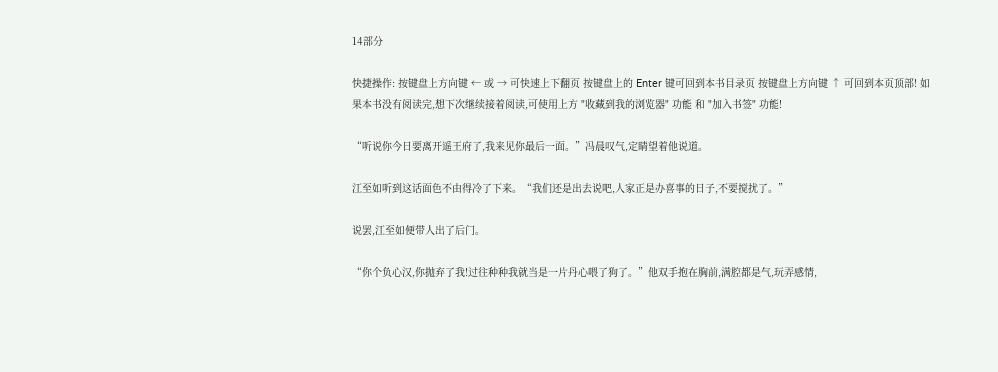14部分

快捷操作: 按键盘上方向键 ← 或 → 可快速上下翻页 按键盘上的 Enter 键可回到本书目录页 按键盘上方向键 ↑ 可回到本页顶部! 如果本书没有阅读完,想下次继续接着阅读,可使用上方 "收藏到我的浏览器" 功能 和 "加入书签" 功能!

“听说你今日要离开遥王府了,我来见你最后一面。”冯晨叹气,定睛望着他说道。

江至如听到这话面色不由得冷了下来。“我们还是出去说吧,人家正是办喜事的日子,不要搅扰了。”

说罢,江至如便带人出了后门。

“你个负心汉,你抛弃了我!过往种种我就当是一片丹心喂了狗了。”他双手抱在胸前,满腔都是气,玩弄感情,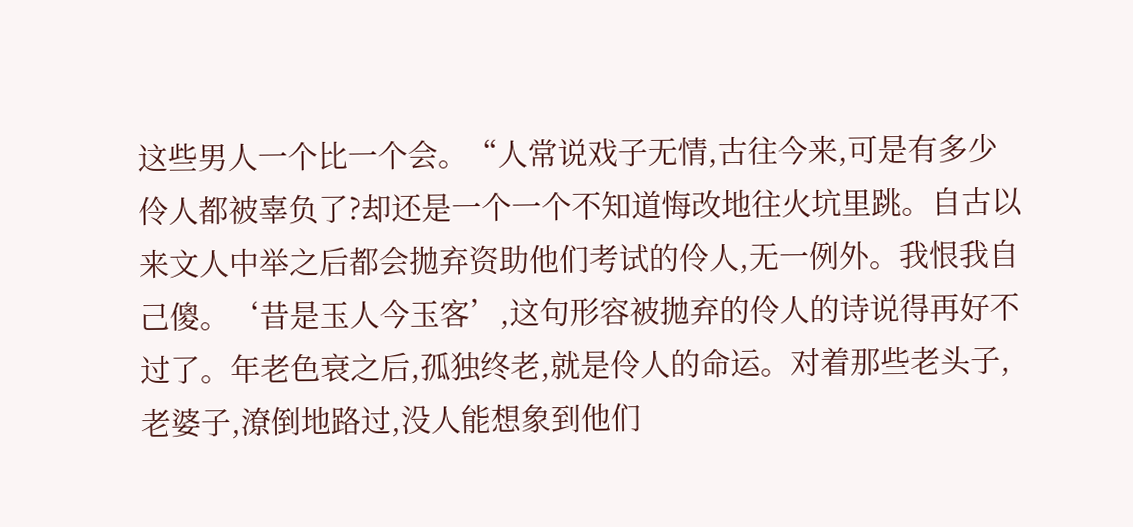这些男人一个比一个会。“人常说戏子无情,古往今来,可是有多少伶人都被辜负了?却还是一个一个不知道悔改地往火坑里跳。自古以来文人中举之后都会拋弃资助他们考试的伶人,无一例外。我恨我自己傻。‘昔是玉人今玉客’,这句形容被拋弃的伶人的诗说得再好不过了。年老色衰之后,孤独终老,就是伶人的命运。对着那些老头子,老婆子,潦倒地路过,没人能想象到他们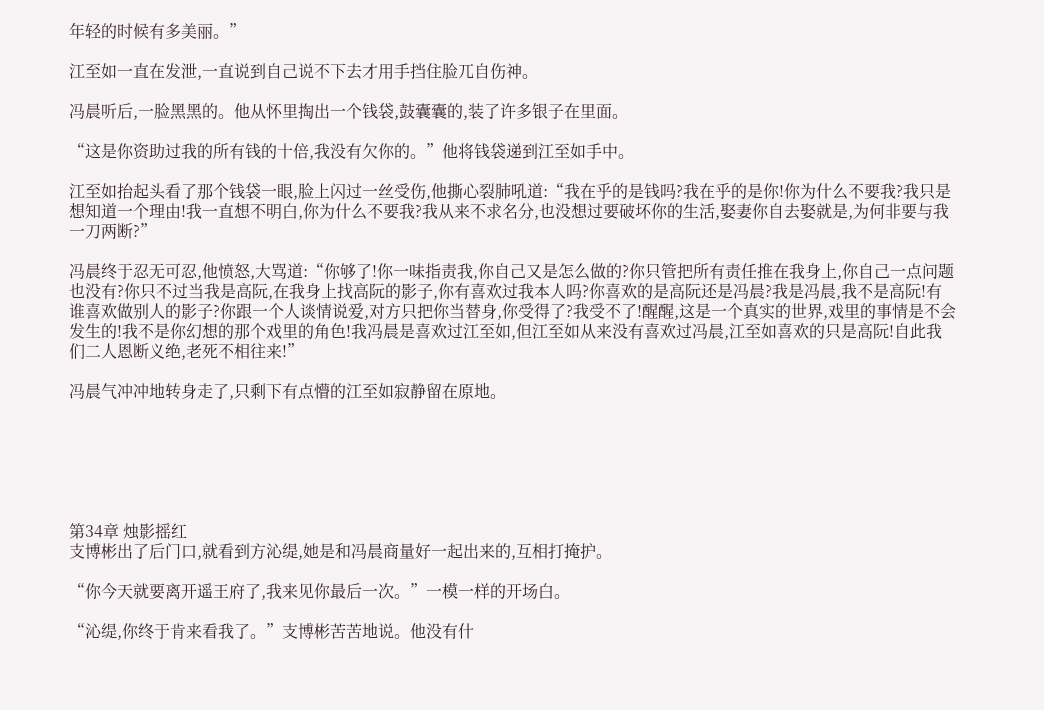年轻的时候有多美丽。”

江至如一直在发泄,一直说到自己说不下去才用手挡住脸兀自伤神。

冯晨听后,一脸黑黑的。他从怀里掏出一个钱袋,鼓囊囊的,装了许多银子在里面。

“这是你资助过我的所有钱的十倍,我没有欠你的。”他将钱袋递到江至如手中。

江至如抬起头看了那个钱袋一眼,脸上闪过一丝受伤,他撕心裂肺吼道:“我在乎的是钱吗?我在乎的是你!你为什么不要我?我只是想知道一个理由!我一直想不明白,你为什么不要我?我从来不求名分,也没想过要破坏你的生活,娶妻你自去娶就是,为何非要与我一刀两断?”

冯晨终于忍无可忍,他愤怒,大骂道:“你够了!你一味指责我,你自己又是怎么做的?你只管把所有责任推在我身上,你自己一点问题也没有?你只不过当我是高阮,在我身上找高阮的影子,你有喜欢过我本人吗?你喜欢的是高阮还是冯晨?我是冯晨,我不是高阮!有谁喜欢做别人的影子?你跟一个人谈情说爱,对方只把你当替身,你受得了?我受不了!醒醒,这是一个真实的世界,戏里的事情是不会发生的!我不是你幻想的那个戏里的角色!我冯晨是喜欢过江至如,但江至如从来没有喜欢过冯晨,江至如喜欢的只是高阮!自此我们二人恩断义绝,老死不相往来!”

冯晨气冲冲地转身走了,只剩下有点懵的江至如寂静留在原地。






第34章 烛影摇红
支博彬出了后门口,就看到方沁缇,她是和冯晨商量好一起出来的,互相打掩护。

“你今天就要离开遥王府了,我来见你最后一次。”一模一样的开场白。

“沁缇,你终于肯来看我了。”支博彬苦苦地说。他没有什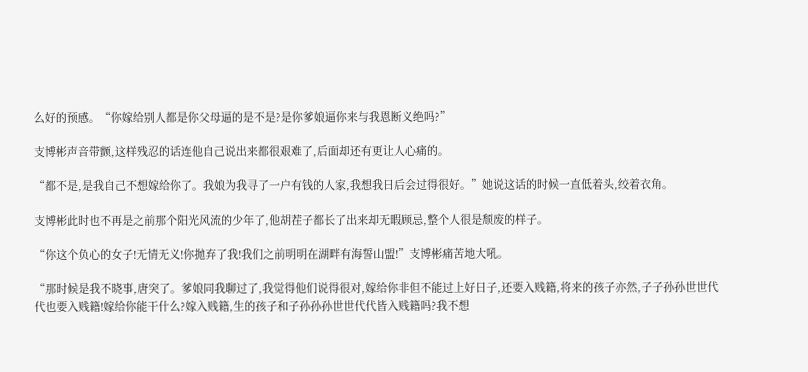么好的预感。“你嫁给别人都是你父母逼的是不是?是你爹娘逼你来与我恩断义绝吗?”

支博彬声音带颤,这样残忍的话连他自己说出来都很艰难了,后面却还有更让人心痛的。

“都不是,是我自己不想嫁给你了。我娘为我寻了一户有钱的人家,我想我日后会过得很好。”她说这话的时候一直低着头,绞着衣角。

支博彬此时也不再是之前那个阳光风流的少年了,他胡茬子都长了出来却无暇顾忌,整个人很是颓废的样子。

“你这个负心的女子!无情无义!你拋弃了我!我们之前明明在湖畔有海誓山盟!”支博彬痛苦地大吼。

“那时候是我不晓事,唐突了。爹娘同我聊过了,我觉得他们说得很对,嫁给你非但不能过上好日子,还要入贱籍,将来的孩子亦然,子子孙孙世世代代也要入贱籍!嫁给你能干什么?嫁入贱籍,生的孩子和子孙孙孙世世代代皆入贱籍吗?我不想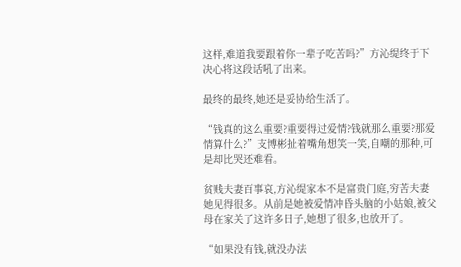这样,难道我要跟着你一辈子吃苦吗?”方沁缇终于下决心将这段话吼了出来。

最终的最终,她还是妥协给生活了。

“钱真的这么重要?重要得过爱情?钱就那么重要?那爱情算什么?”支博彬扯着嘴角想笑一笑,自嘲的那种,可是却比哭还难看。

贫贱夫妻百事哀,方沁缇家本不是富贵门庭,穷苦夫妻她见得很多。从前是她被爱情冲昏头脑的小姑娘,被父母在家关了这许多日子,她想了很多,也放开了。

“如果没有钱,就没办法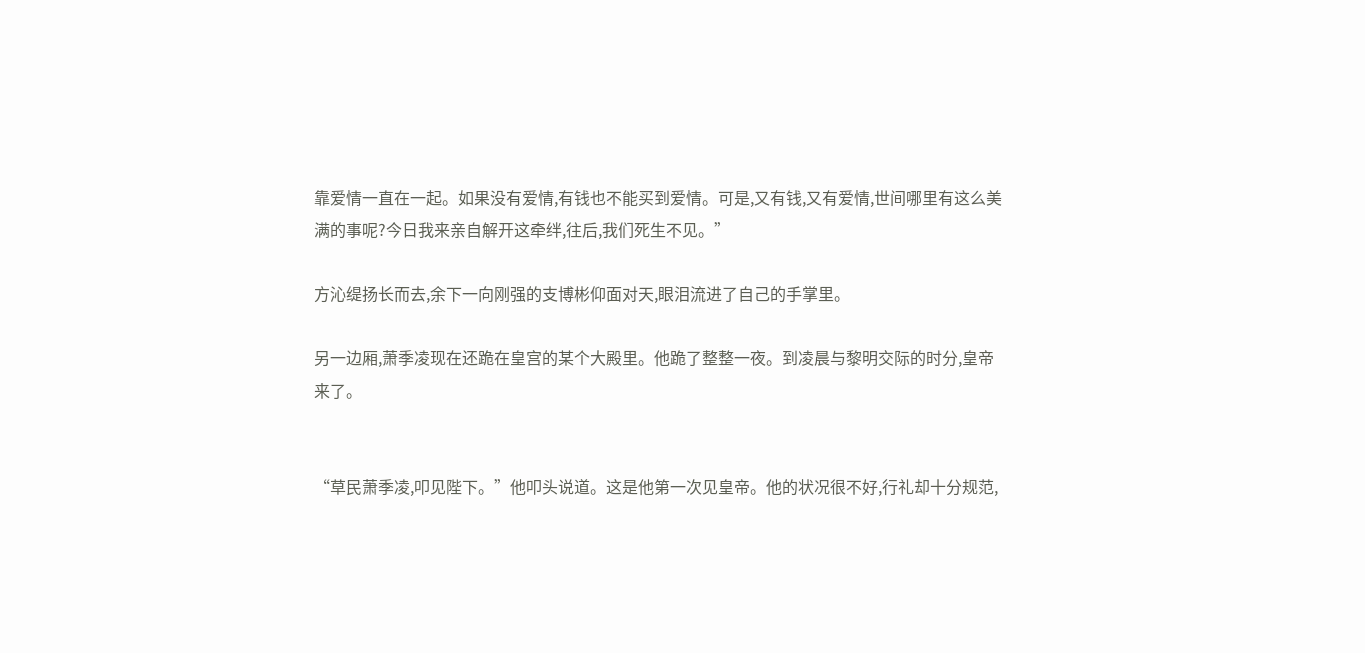靠爱情一直在一起。如果没有爱情,有钱也不能买到爱情。可是,又有钱,又有爱情,世间哪里有这么美满的事呢?今日我来亲自解开这牵绊,往后,我们死生不见。”

方沁缇扬长而去,余下一向刚强的支博彬仰面对天,眼泪流进了自己的手掌里。

另一边厢,萧季凌现在还跪在皇宫的某个大殿里。他跪了整整一夜。到凌晨与黎明交际的时分,皇帝来了。


“草民萧季凌,叩见陛下。”他叩头说道。这是他第一次见皇帝。他的状况很不好,行礼却十分规范,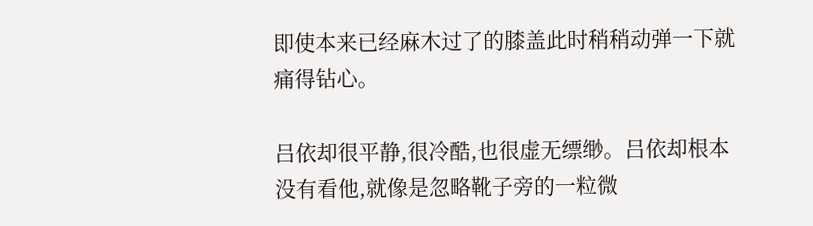即使本来已经麻木过了的膝盖此时稍稍动弹一下就痛得钻心。

吕依却很平静,很冷酷,也很虚无缥缈。吕依却根本没有看他,就像是忽略靴子旁的一粒微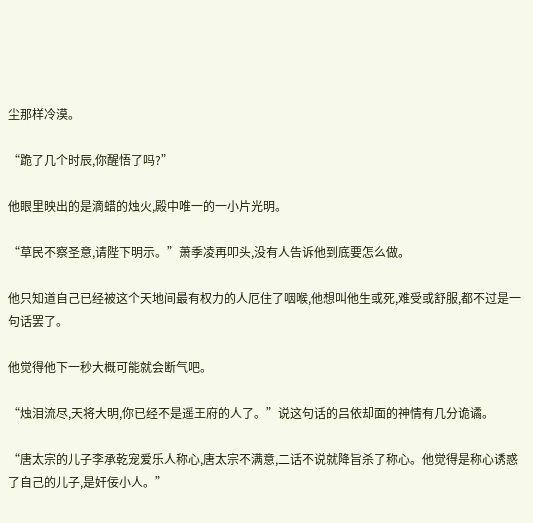尘那样冷漠。

“跪了几个时辰,你醒悟了吗?”

他眼里映出的是滴蜡的烛火,殿中唯一的一小片光明。

“草民不察圣意,请陛下明示。”萧季凌再叩头,没有人告诉他到底要怎么做。

他只知道自己已经被这个天地间最有权力的人厄住了咽喉,他想叫他生或死,难受或舒服,都不过是一句话罢了。

他觉得他下一秒大概可能就会断气吧。

“烛泪流尽,天将大明,你已经不是遥王府的人了。”说这句话的吕依却面的神情有几分诡谲。

“唐太宗的儿子李承乾宠爱乐人称心,唐太宗不满意,二话不说就降旨杀了称心。他觉得是称心诱惑了自己的儿子,是奸佞小人。”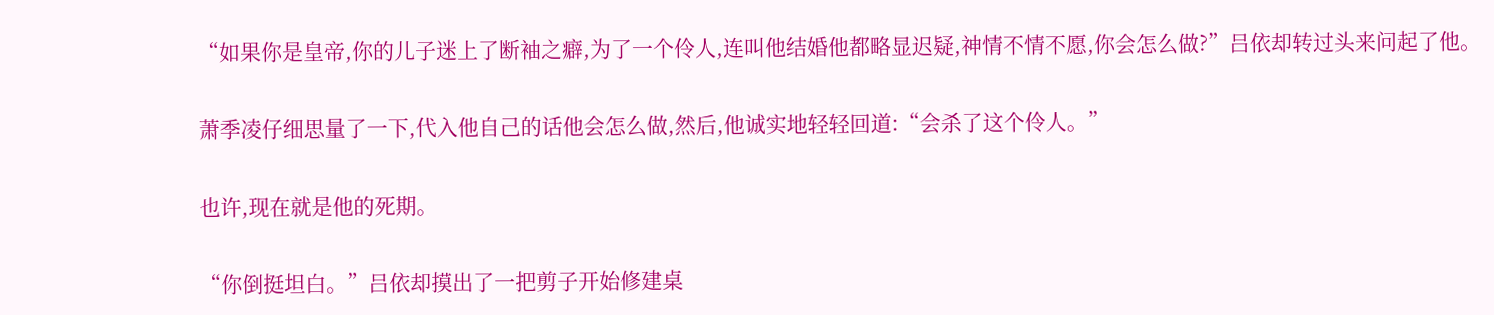“如果你是皇帝,你的儿子迷上了断袖之癖,为了一个伶人,连叫他结婚他都略显迟疑,神情不情不愿,你会怎么做?”吕依却转过头来问起了他。

萧季凌仔细思量了一下,代入他自己的话他会怎么做,然后,他诚实地轻轻回道:“会杀了这个伶人。”

也许,现在就是他的死期。

“你倒挺坦白。”吕依却摸出了一把剪子开始修建桌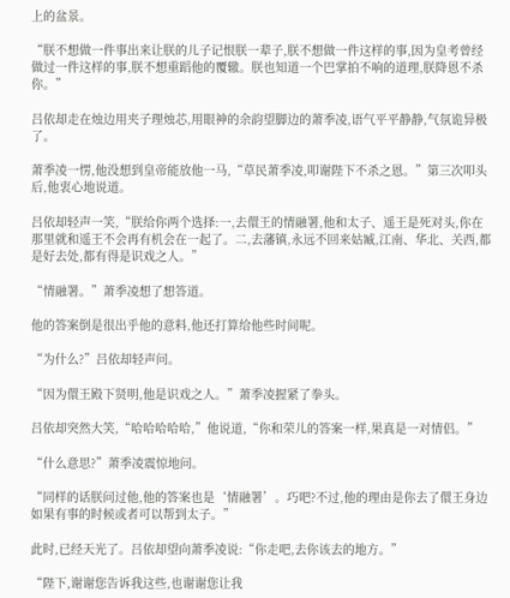上的盆景。

“朕不想做一件事出来让朕的儿子记恨朕一辈子,朕不想做一件这样的事,因为皇考曾经做过一件这样的事,朕不想重蹈他的覆辙。朕也知道一个巴掌拍不响的道理,朕降恩不杀你。”

吕依却走在烛边用夹子理烛芯,用眼神的余韵望脚边的萧季凌,语气平平静静,气氛诡异极了。

萧季凌一愣,他没想到皇帝能放他一马,“草民萧季凌,叩谢陛下不杀之恩。”第三次叩头后,他衷心地说道。

吕依却轻声一笑,“朕给你两个选择:一,去儇王的情融署,他和太子、遥王是死对头,你在那里就和遥王不会再有机会在一起了。二,去藩镇,永远不回来姑臧,江南、华北、关西,都是好去处,都有得是识戏之人。”

“情融署。”萧季凌想了想答道。

他的答案倒是很出乎他的意料,他还打算给他些时间呢。

“为什么?”吕依却轻声问。

“因为儇王殿下贤明,他是识戏之人。”萧季凌握紧了拳头。

吕依却突然大笑,“哈哈哈哈哈,”他说道,“你和荣儿的答案一样,果真是一对情侣。”

“什么意思?”萧季凌震惊地问。

“同样的话朕问过他,他的答案也是‘情融署’。巧吧?不过,他的理由是你去了儇王身边如果有事的时候或者可以帮到太子。”

此时,已经天光了。吕依却望向萧季凌说:“你走吧,去你该去的地方。”

“陛下,谢谢您告诉我这些,也谢谢您让我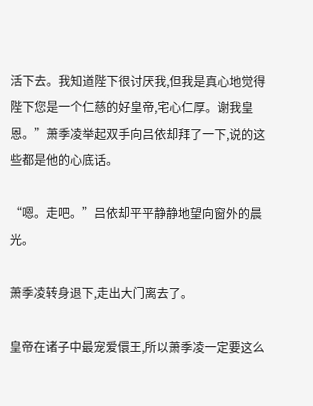活下去。我知道陛下很讨厌我,但我是真心地觉得陛下您是一个仁慈的好皇帝,宅心仁厚。谢我皇恩。”萧季凌举起双手向吕依却拜了一下,说的这些都是他的心底话。

“嗯。走吧。”吕依却平平静静地望向窗外的晨光。

萧季凌转身退下,走出大门离去了。

皇帝在诸子中最宠爱儇王,所以萧季凌一定要这么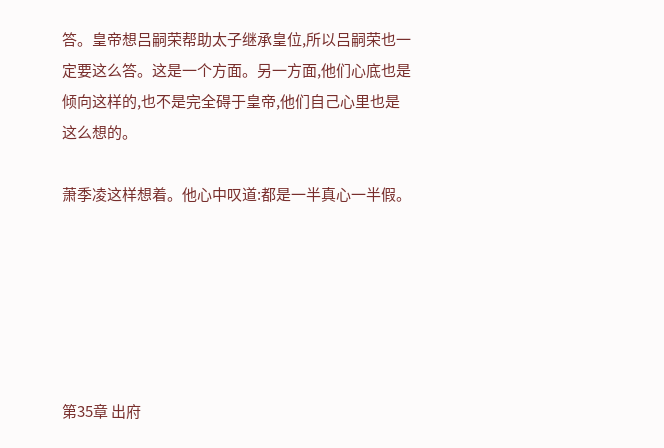答。皇帝想吕嗣荣帮助太子继承皇位,所以吕嗣荣也一定要这么答。这是一个方面。另一方面,他们心底也是倾向这样的,也不是完全碍于皇帝,他们自己心里也是这么想的。

萧季凌这样想着。他心中叹道:都是一半真心一半假。






第35章 出府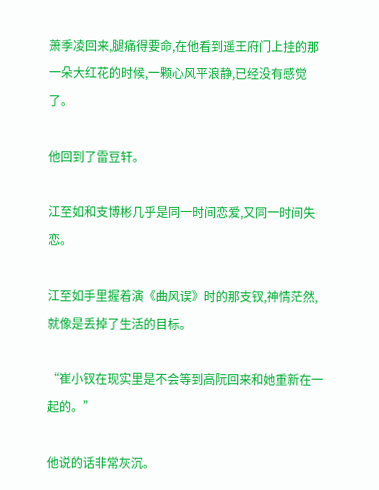萧季凌回来,腿痛得要命,在他看到遥王府门上挂的那一朵大红花的时候,一颗心风平浪静,已经没有感觉了。

他回到了雷豆轩。

江至如和支博彬几乎是同一时间恋爱,又同一时间失恋。

江至如手里握着演《曲风误》时的那支钗,神情茫然,就像是丢掉了生活的目标。

“崔小钗在现实里是不会等到高阮回来和她重新在一起的。”

他说的话非常灰沉。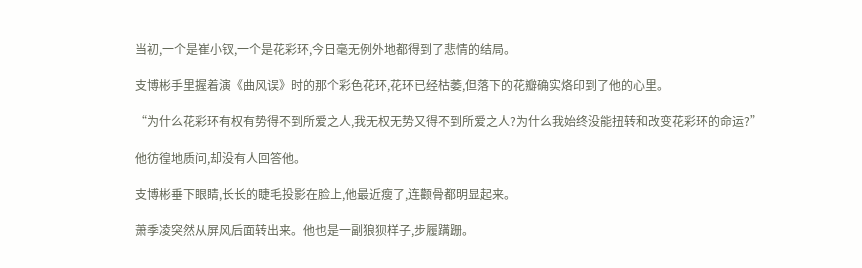当初,一个是崔小钗,一个是花彩环,今日毫无例外地都得到了悲情的结局。

支博彬手里握着演《曲风误》时的那个彩色花环,花环已经枯萎,但落下的花瓣确实烙印到了他的心里。

“为什么花彩环有权有势得不到所爱之人,我无权无势又得不到所爱之人?为什么我始终没能扭转和改变花彩环的命运?”

他彷徨地质问,却没有人回答他。

支博彬垂下眼睛,长长的睫毛投影在脸上,他最近瘦了,连颧骨都明显起来。

萧季凌突然从屏风后面转出来。他也是一副狼狈样子,步履蹒跚。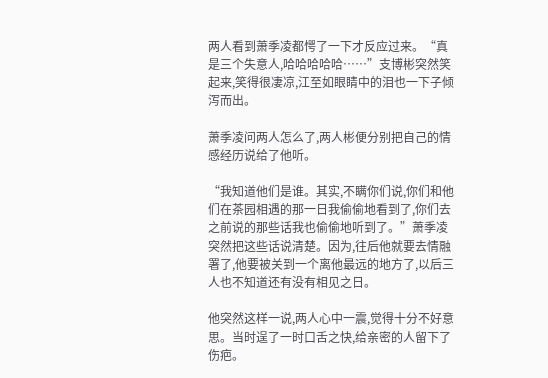两人看到萧季凌都愕了一下才反应过来。“真是三个失意人,哈哈哈哈哈……”支博彬突然笑起来,笑得很凄凉,江至如眼睛中的泪也一下子倾泻而出。

萧季凌问两人怎么了,两人彬便分别把自己的情感经历说给了他听。

“我知道他们是谁。其实,不瞒你们说,你们和他们在茶园相遇的那一日我偷偷地看到了,你们去之前说的那些话我也偷偷地听到了。”萧季凌突然把这些话说清楚。因为,往后他就要去情融署了,他要被关到一个离他最远的地方了,以后三人也不知道还有没有相见之日。

他突然这样一说,两人心中一震,觉得十分不好意思。当时逞了一时口舌之快,给亲密的人留下了伤疤。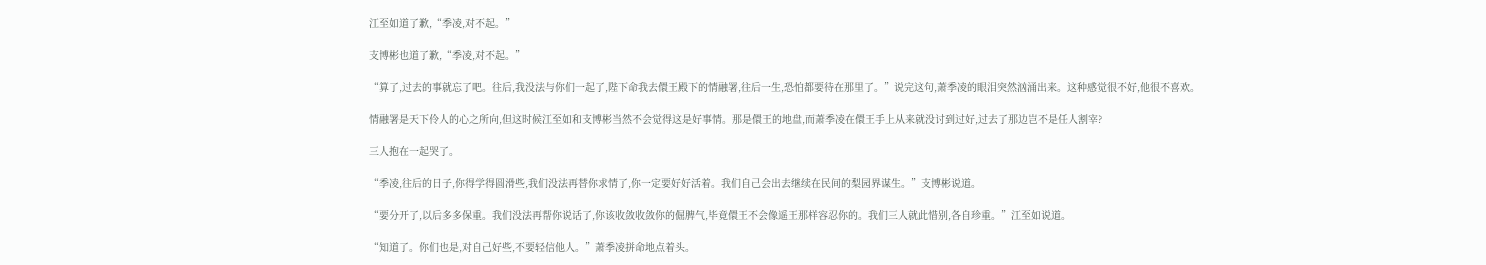江至如道了歉,“季凌,对不起。”

支博彬也道了歉,“季凌,对不起。”

“算了,过去的事就忘了吧。往后,我没法与你们一起了,陛下命我去儇王殿下的情融署,往后一生,恐怕都要待在那里了。”说完这句,萧季凌的眼泪突然汹涌出来。这种感觉很不好,他很不喜欢。

情融署是天下伶人的心之所向,但这时候江至如和支博彬当然不会觉得这是好事情。那是儇王的地盘,而萧季凌在儇王手上从来就没讨到过好,过去了那边岂不是任人割宰?

三人抱在一起哭了。

“季凌,往后的日子,你得学得圆滑些,我们没法再替你求情了,你一定要好好活着。我们自己会出去继续在民间的梨园界谋生。”支博彬说道。

“要分开了,以后多多保重。我们没法再帮你说话了,你该收敛收敛你的倔脾气,毕竟儇王不会像遥王那样容忍你的。我们三人就此惜别,各自珍重。”江至如说道。

“知道了。你们也是,对自己好些,不要轻信他人。”萧季凌拼命地点着头。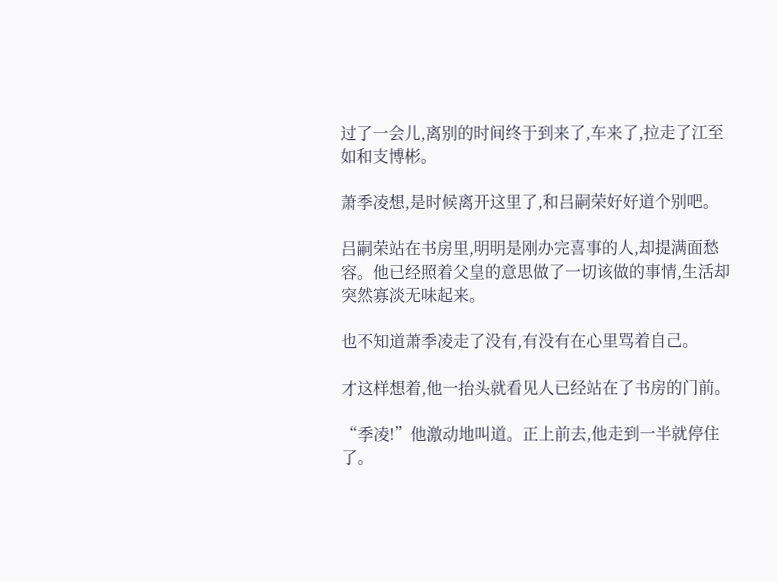过了一会儿,离别的时间终于到来了,车来了,拉走了江至如和支博彬。

萧季凌想,是时候离开这里了,和吕嗣荣好好道个别吧。

吕嗣荣站在书房里,明明是刚办完喜事的人,却提满面愁容。他已经照着父皇的意思做了一切该做的事情,生活却突然寡淡无味起来。

也不知道萧季凌走了没有,有没有在心里骂着自己。

才这样想着,他一抬头就看见人已经站在了书房的门前。

“季凌!”他激动地叫道。正上前去,他走到一半就停住了。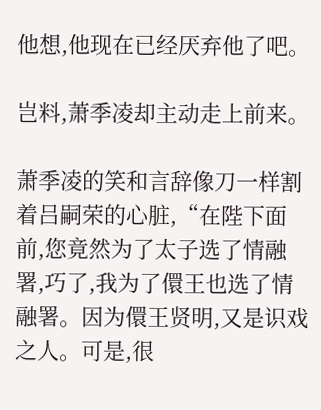他想,他现在已经厌弃他了吧。

岂料,萧季凌却主动走上前来。

萧季凌的笑和言辞像刀一样割着吕嗣荣的心脏,“在陛下面前,您竟然为了太子选了情融署,巧了,我为了儇王也选了情融署。因为儇王贤明,又是识戏之人。可是,很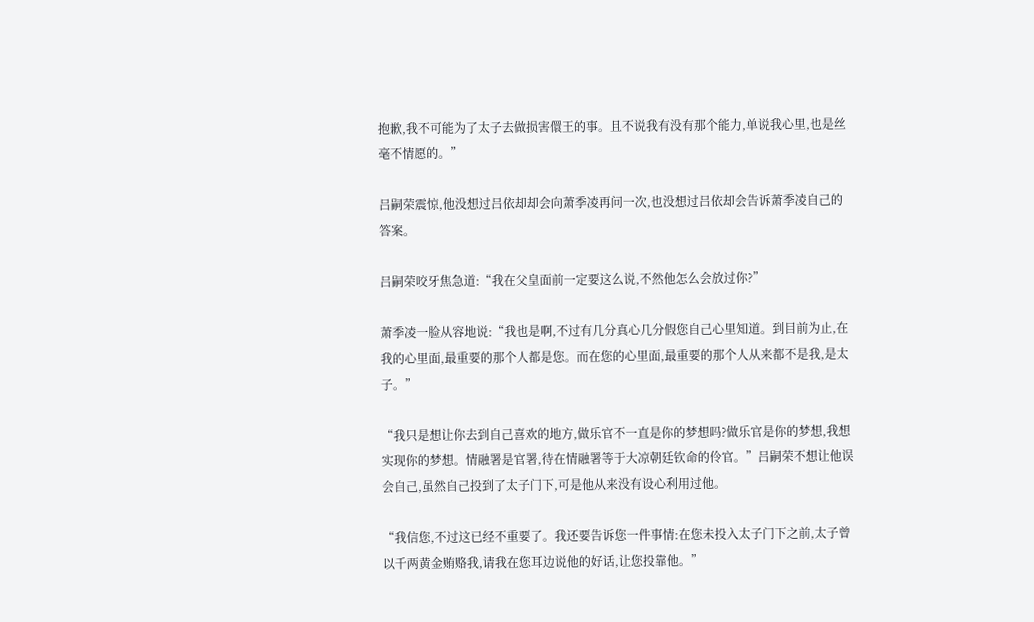抱歉,我不可能为了太子去做损害儇王的事。且不说我有没有那个能力,单说我心里,也是丝毫不情愿的。”

吕嗣荣震惊,他没想过吕依却却会向萧季凌再问一次,也没想过吕依却会告诉萧季凌自己的答案。

吕嗣荣咬牙焦急道:“我在父皇面前一定要这么说,不然他怎么会放过你?”

萧季凌一脸从容地说:“我也是啊,不过有几分真心几分假您自己心里知道。到目前为止,在我的心里面,最重要的那个人都是您。而在您的心里面,最重要的那个人从来都不是我,是太子。”

“我只是想让你去到自己喜欢的地方,做乐官不一直是你的梦想吗?做乐官是你的梦想,我想实现你的梦想。情融署是官署,待在情融署等于大凉朝廷钦命的伶官。”吕嗣荣不想让他误会自己,虽然自己投到了太子门下,可是他从来没有设心利用过他。

“我信您,不过这已经不重要了。我还要告诉您一件事情:在您未投入太子门下之前,太子曾以千两黄金贿赂我,请我在您耳边说他的好话,让您投靠他。”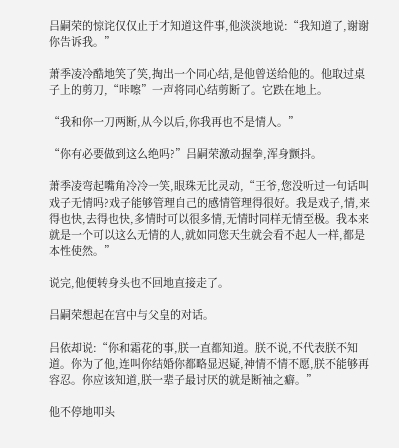吕嗣荣的惊诧仅仅止于才知道这件事,他淡淡地说:“我知道了,谢谢你告诉我。”

萧季凌冷酷地笑了笑,掏出一个同心结,是他曾送给他的。他取过桌子上的剪刀,“咔嚓”一声将同心结剪断了。它跌在地上。

“我和你一刀两断,从今以后,你我再也不是情人。”

“你有必要做到这么绝吗?”吕嗣荣激动握拳,浑身颤抖。

萧季凌弯起嘴角冷冷一笑,眼珠无比灵动,“王爷,您没听过一句话叫戏子无情吗?戏子能够管理自己的感情管理得很好。我是戏子,情,来得也快,去得也快,多情时可以很多情,无情时同样无情至极。我本来就是一个可以这么无情的人,就如同您天生就会看不起人一样,都是本性使然。”

说完,他便转身头也不回地直接走了。

吕嗣荣想起在宫中与父皇的对话。

吕依却说:“你和霜花的事,朕一直都知道。朕不说,不代表朕不知道。你为了他,连叫你结婚你都略显迟疑,神情不情不愿,朕不能够再容忍。你应该知道,朕一辈子最讨厌的就是断袖之癖。”

他不停地叩头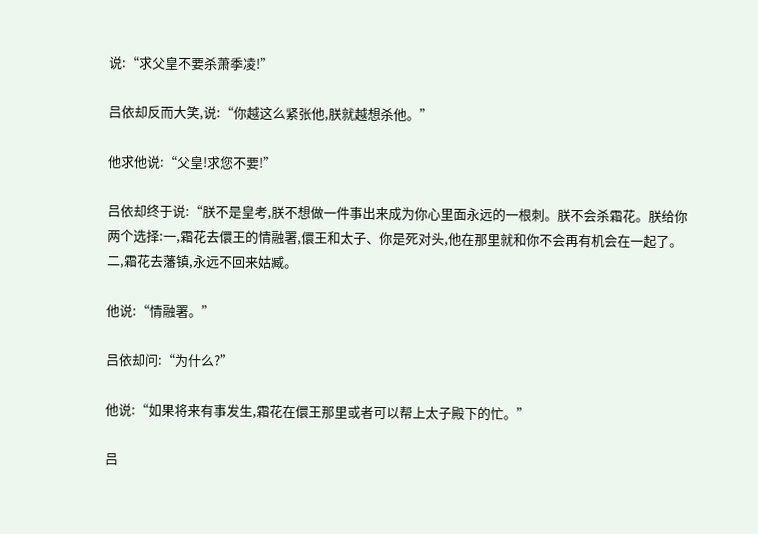说:“求父皇不要杀萧季凌!”

吕依却反而大笑,说:“你越这么紧张他,朕就越想杀他。”

他求他说:“父皇!求您不要!”

吕依却终于说:“朕不是皇考,朕不想做一件事出来成为你心里面永远的一根刺。朕不会杀霜花。朕给你两个选择:一,霜花去儇王的情融署,儇王和太子、你是死对头,他在那里就和你不会再有机会在一起了。二,霜花去藩镇,永远不回来姑臧。

他说:“情融署。”

吕依却问:“为什么?”

他说:“如果将来有事发生,霜花在儇王那里或者可以帮上太子殿下的忙。”

吕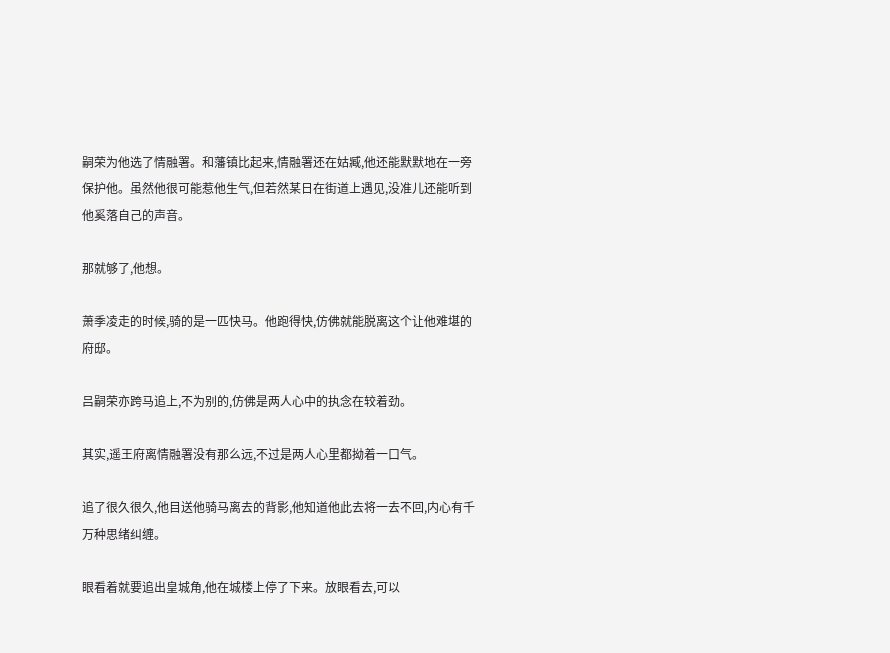嗣荣为他选了情融署。和藩镇比起来,情融署还在姑臧,他还能默默地在一旁保护他。虽然他很可能惹他生气,但若然某日在街道上遇见,没准儿还能听到他奚落自己的声音。

那就够了,他想。

萧季凌走的时候,骑的是一匹快马。他跑得快,仿佛就能脱离这个让他难堪的府邸。

吕嗣荣亦跨马追上,不为别的,仿佛是两人心中的执念在较着劲。

其实,遥王府离情融署没有那么远,不过是两人心里都拗着一口气。

追了很久很久,他目送他骑马离去的背影,他知道他此去将一去不回,内心有千万种思绪纠缠。

眼看着就要追出皇城角,他在城楼上停了下来。放眼看去,可以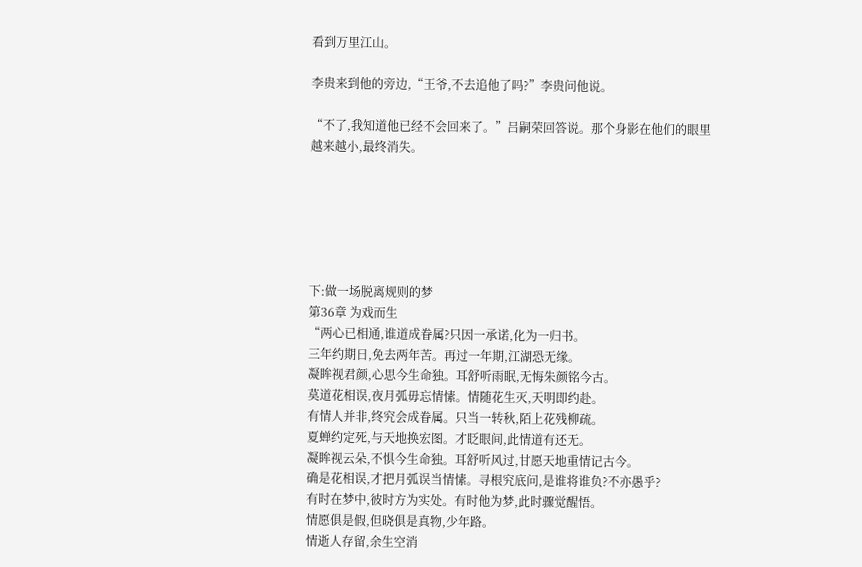看到万里江山。

李贵来到他的旁边,“王爷,不去追他了吗?”李贵问他说。

“不了,我知道他已经不会回来了。”吕嗣荣回答说。那个身影在他们的眼里越来越小,最终消失。






下:做一场脱离规则的梦
第36章 为戏而生
“两心已相通,谁道成眷属?只因一承诺,化为一归书。
三年约期日,免去两年苦。再过一年期,江湖恐无缘。
凝眸视君颜,心思今生命独。耳舒听雨眠,无悔朱颜铭今古。
莫道花相误,夜月弧毋忘情愫。情随花生灭,天明即约赴。
有情人并非,终究会成眷属。只当一转秋,陌上花残柳疏。
夏蝉约定死,与天地换宏图。才眨眼间,此情道有还无。
凝眸视云朵,不惧今生命独。耳舒听风过,甘愿天地重情记古今。
确是花相误,才把月弧误当情愫。寻根究底问,是谁将谁负?不亦愚乎?
有时在梦中,彼时方为实处。有时他为梦,此时骤觉醒悟。
情愿俱是假,但晓俱是真物,少年路。
情逝人存留,余生空消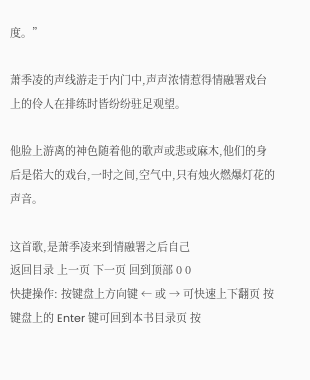度。”

萧季凌的声线游走于内门中,声声浓情惹得情融署戏台上的伶人在排练时皆纷纷驻足观望。

他脸上游离的神色随着他的歌声或悲或麻木,他们的身后是偌大的戏台,一时之间,空气中,只有烛火燃爆灯花的声音。

这首歌,是萧季凌来到情融署之后自己
返回目录 上一页 下一页 回到顶部 0 0
快捷操作: 按键盘上方向键 ← 或 → 可快速上下翻页 按键盘上的 Enter 键可回到本书目录页 按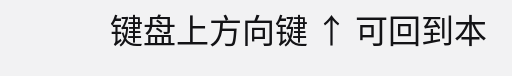键盘上方向键 ↑ 可回到本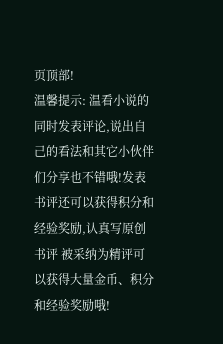页顶部!
温馨提示: 温看小说的同时发表评论,说出自己的看法和其它小伙伴们分享也不错哦!发表书评还可以获得积分和经验奖励,认真写原创书评 被采纳为精评可以获得大量金币、积分和经验奖励哦!